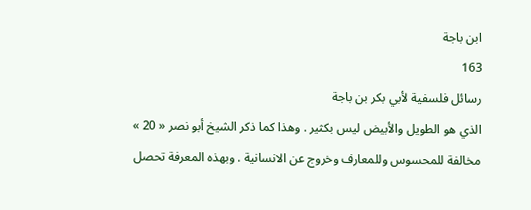ابن باجة
163
رسائل فلسفية لأبي بكر بن باجة
الذي هو الطويل والأبيض ليس بكثير . وهذا كما ذكر الشيخ أبو نصر « 20 » مخالفة للمحسوس وللمعارف وخروج عن الانسانية . وبهذه المعرفة تحصل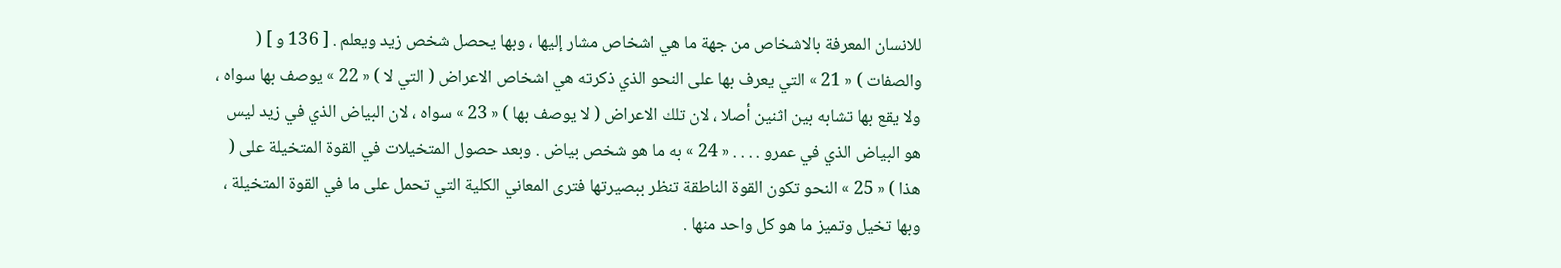للانسان المعرفة بالاشخاص من جهة ما هي اشخاص مشار إليها ، وبها يحصل شخص زيد ويعلم . [ 136 و ] ( والصفات ) « 21 » التي يعرف بها على النحو الذي ذكرته هي اشخاص الاعراض ( التي لا ) « 22 » يوصف بها سواه ، ولا يقع بها تشابه بين اثنين أصلا ، لان تلك الاعراض ( لا يوصف بها ) « 23 » سواه ، لان البياض الذي في زيد ليس هو البياض الذي في عمرو . . . . « 24 » به ما هو شخص بياض . وبعد حصول المتخيلات في القوة المتخيلة على ( هذا ) « 25 » النحو تكون القوة الناطقة تنظر ببصيرتها فترى المعاني الكلية التي تحمل على ما في القوة المتخيلة ، وبها تخيل وتميز ما هو كل واحد منها .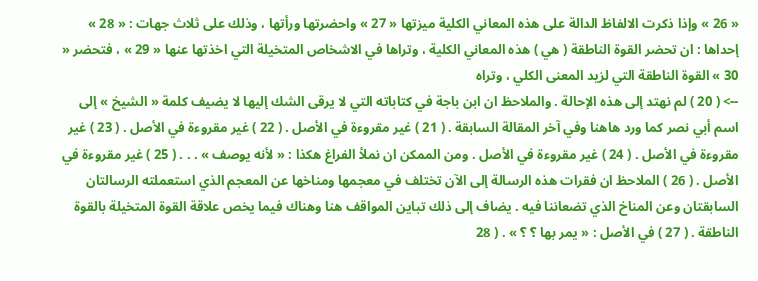« 26 » وإذا ذكرت الالفاظ الدالة على هذه المعاني الكلية ميزتها « 27 » واحضرتها ورأتها ، وذلك على ثلاث جهات : « 28 » إحداها : ان تحضر القوة الناطقة ( هي ) هذه المعاني الكلية ، وتراها في الاشخاص المتخيلة التي اخذتها عنها « 29 » ، فتحضر « 30 » القوة الناطقة التي لزيد المعنى الكلي ، وتراه
--> ( 20 ) لم نهتد إلى هذه الإحالة . والملاحظ ان ابن باجة في كتاباته التي لا يرقى الشك إليها لا يضيف كلمة « الشيخ » إلى اسم أبي نصر كما ورد هاهنا وفي آخر المقالة السابقة . ( 21 ) غير مقروءة في الأصل . ( 22 ) غير مقروءة في الأصل . ( 23 ) غير مقروءة في الأصل . ( 24 ) غير مقروءة في الأصل . ومن الممكن ان نملأ الفراغ هكذا : « لأنه يوصف » . . . ( 25 ) غير مقروءة في الأصل . ( 26 ) الملاحظ ان فقرات هذه الرسالة إلى الآن تختلف في معجمها ومناخها عن المعجم الذي استعملته الرسالتان السابقتان وعن المناخ الذي تضعاننا فيه . يضاف إلى ذلك تباين المواقف هنا وهناك فيما يخص علاقة القوة المتخيلة بالقوة الناطقة . ( 27 ) في الأصل : « يمر بها ؟ ؟ » . ( 28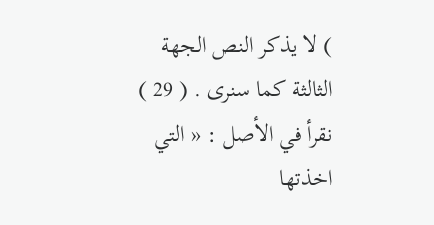) لا يذكر النص الجهة الثالثة كما سنرى . ( 29 ) نقرأ في الأصل : « التي اخذتها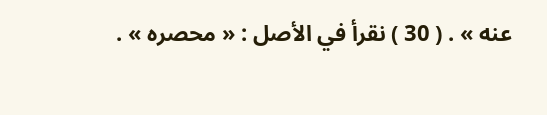عنه » . ( 30 ) نقرأ في الأصل : « محصره » .